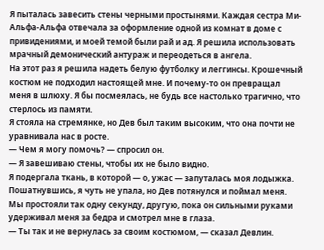Я пыталась завесить стены черными простынями. Каждая сестра Ми-Альфа-Альфа отвечала за оформление одной из комнат в доме с привидениями, и моей темой были рай и ад. Я решила использовать мрачный демонический антураж и переодеться в ангела.
На этот раз я решила надеть белую футболку и леггинсы. Крошечный костюм не подходил настоящей мне. И почему-то он превращал меня в шлюху. Я бы посмеялась, не будь все настолько трагично, что стерлось из памяти.
Я стояла на стремянке, но Дев был таким высоким, что она почти не уравнивала нас в росте.
— Чем я могу помочь? — спросил он.
— Я завешиваю стены, чтобы их не было видно.
Я подергала ткань, в которой — о, ужас — запуталась моя лодыжка. Пошатнувшись, я чуть не упала, но Дев потянулся и поймал меня. Мы простояли так одну секунду, другую, пока он сильными руками удерживал меня за бедра и смотрел мне в глаза.
— Ты так и не вернулась за своим костюмом, — сказал Девлин.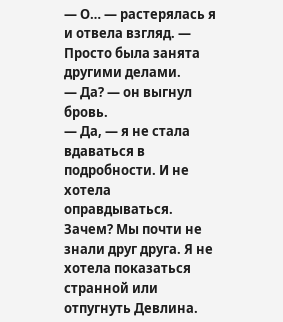— О… — растерялась я и отвела взгляд. — Просто была занята другими делами.
— Да? — он выгнул бровь.
— Да, — я не стала вдаваться в подробности. И не хотела оправдываться. Зачем? Мы почти не знали друг друга. Я не хотела показаться странной или отпугнуть Девлина.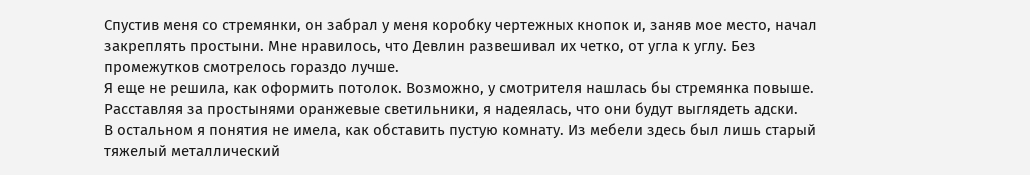Спустив меня со стремянки, он забрал у меня коробку чертежных кнопок и, заняв мое место, начал закреплять простыни. Мне нравилось, что Девлин развешивал их четко, от угла к углу. Без промежутков смотрелось гораздо лучше.
Я еще не решила, как оформить потолок. Возможно, у смотрителя нашлась бы стремянка повыше. Расставляя за простынями оранжевые светильники, я надеялась, что они будут выглядеть адски.
В остальном я понятия не имела, как обставить пустую комнату. Из мебели здесь был лишь старый тяжелый металлический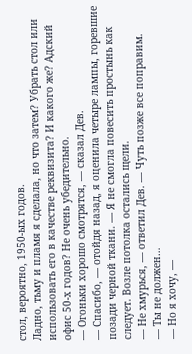стол, вероятно, 1950-ых годов.
Ладно, тьму и пламя я сделала, но что затем? Убрать стол или использовать его в качестве реквизита? И какого же? Адский офис 50-х годов? Не очень убедительно.
— Огоньки хорошо смотрятся, — сказал Дев.
— Спасибо, — отойдя назад, я оценила четыре лампы, горевшие позади черной ткани. — Я не смогла повесить простынь как следует. Возле потолка остались щели.
— Не хмурься, — ответил Дев. — Чуть позже все поправим.
— Ты не должен…
— Но я хочу, —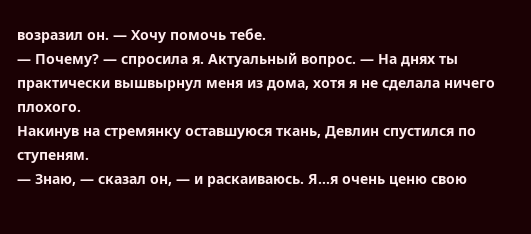возразил он. — Хочу помочь тебе.
— Почему? — спросила я. Актуальный вопрос. — На днях ты практически вышвырнул меня из дома, хотя я не сделала ничего плохого.
Накинув на стремянку оставшуюся ткань, Девлин спустился по ступеням.
— Знаю, — сказал он, — и раскаиваюсь. Я…я очень ценю свою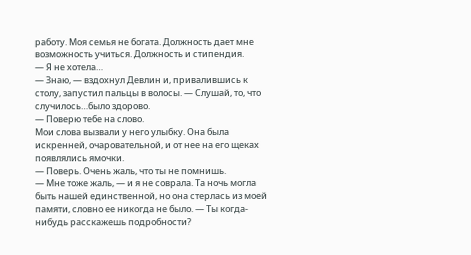работу. Моя семья не богата. Должность дает мне возможность учиться. Должность и стипендия.
— Я не хотела…
— Знаю, — вздохнул Девлин и, привалившись к столу, запустил пальцы в волосы. — Слушай, то, что случилось…было здорово.
— Поверю тебе на слово.
Мои слова вызвали у него улыбку. Она была искренней, очаровательной, и от нее на его щеках появлялись ямочки.
— Поверь. Очень жаль, что ты не помнишь.
— Мне тоже жаль, — и я не соврала. Та ночь могла быть нашей единственной, но она стерлась из моей памяти, словно ее никогда не было. — Ты когда-нибудь расскажешь подробности?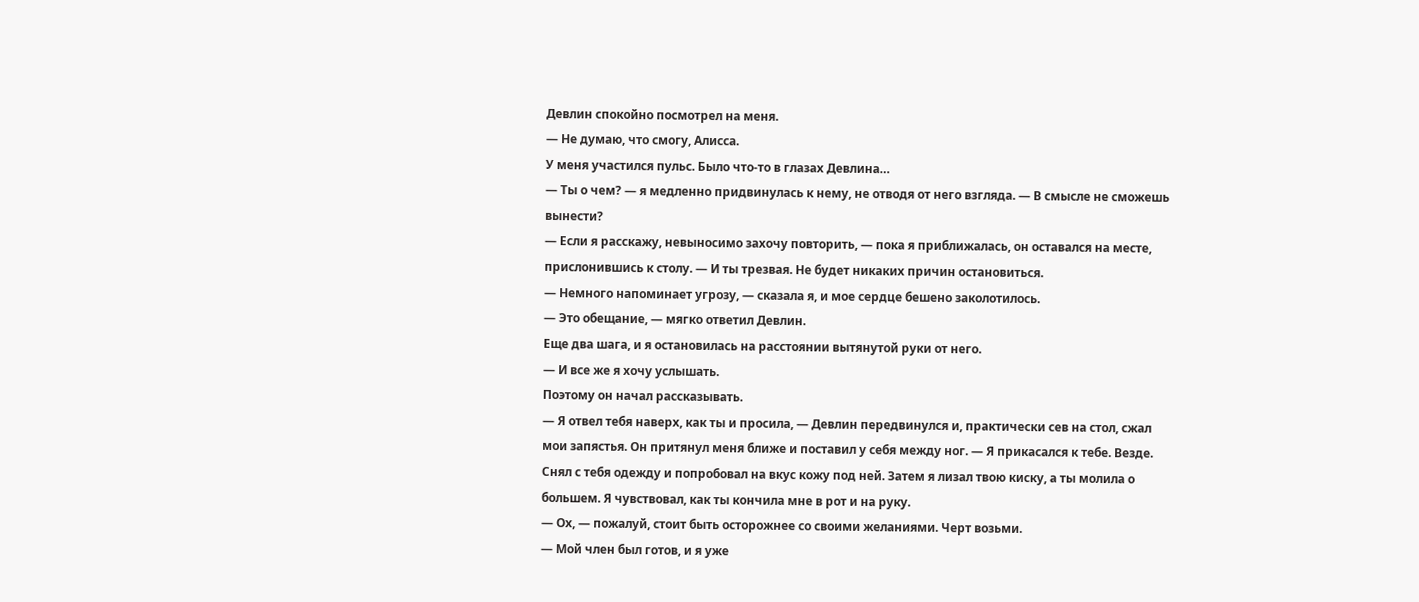Девлин спокойно посмотрел на меня.
— Не думаю, что смогу, Алисса.
У меня участился пульс. Было что-то в глазах Девлина…
— Ты о чем? — я медленно придвинулась к нему, не отводя от него взгляда. — В смысле не сможешь вынести?
— Если я расскажу, невыносимо захочу повторить, — пока я приближалась, он оставался на месте, прислонившись к столу. — И ты трезвая. Не будет никаких причин остановиться.
— Немного напоминает угрозу, — сказала я, и мое сердце бешено заколотилось.
— Это обещание, — мягко ответил Девлин.
Еще два шага, и я остановилась на расстоянии вытянутой руки от него.
— И все же я хочу услышать.
Поэтому он начал рассказывать.
— Я отвел тебя наверх, как ты и просила, — Девлин передвинулся и, практически сев на стол, сжал мои запястья. Он притянул меня ближе и поставил у себя между ног. — Я прикасался к тебе. Везде. Снял с тебя одежду и попробовал на вкус кожу под ней. Затем я лизал твою киску, а ты молила о большем. Я чувствовал, как ты кончила мне в рот и на руку.
— Ох, — пожалуй, стоит быть осторожнее со своими желаниями. Черт возьми.
— Мой член был готов, и я уже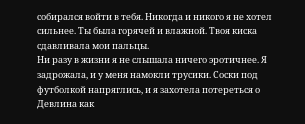собирался войти в тебя. Никогда и никого я не хотел сильнее. Ты была горячей и влажной. Твоя киска сдавливала мои пальцы.
Ни разу в жизни я не слышала ничего эротичнее. Я задрожала, и у меня намокли трусики. Соски под футболкой напряглись, и я захотела потереться о Девлина как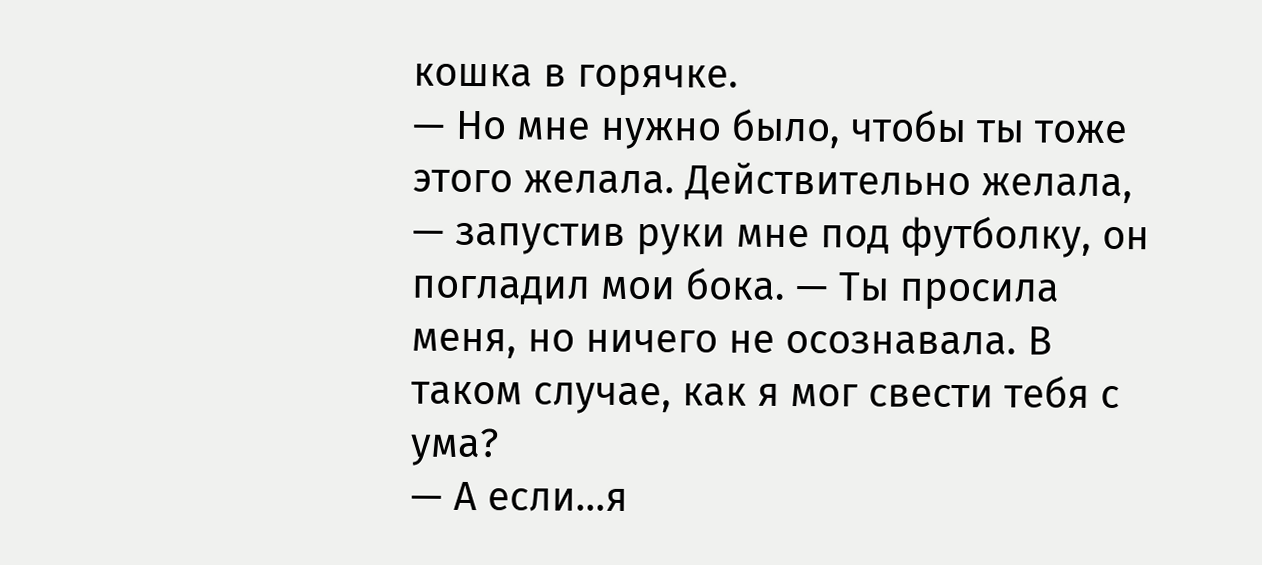кошка в горячке.
— Но мне нужно было, чтобы ты тоже этого желала. Действительно желала, — запустив руки мне под футболку, он погладил мои бока. — Ты просила меня, но ничего не осознавала. В таком случае, как я мог свести тебя с ума?
— А если…я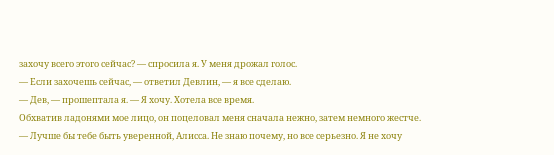захочу всего этого сейчас? — спросила я. У меня дрожал голос.
— Если захочешь сейчас, — ответил Девлин, — я все сделаю.
— Дев, — прошептала я. — Я хочу. Хотела все время.
Обхватив ладонями мое лицо, он поцеловал меня сначала нежно, затем немного жестче.
— Лучше бы тебе быть уверенной, Алисса. Не знаю почему, но все серьезно. Я не хочу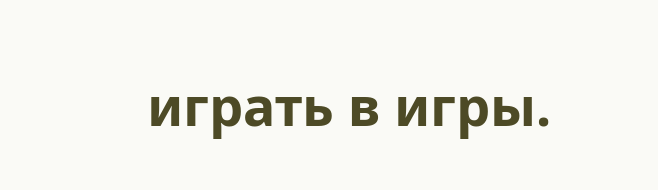играть в игры.